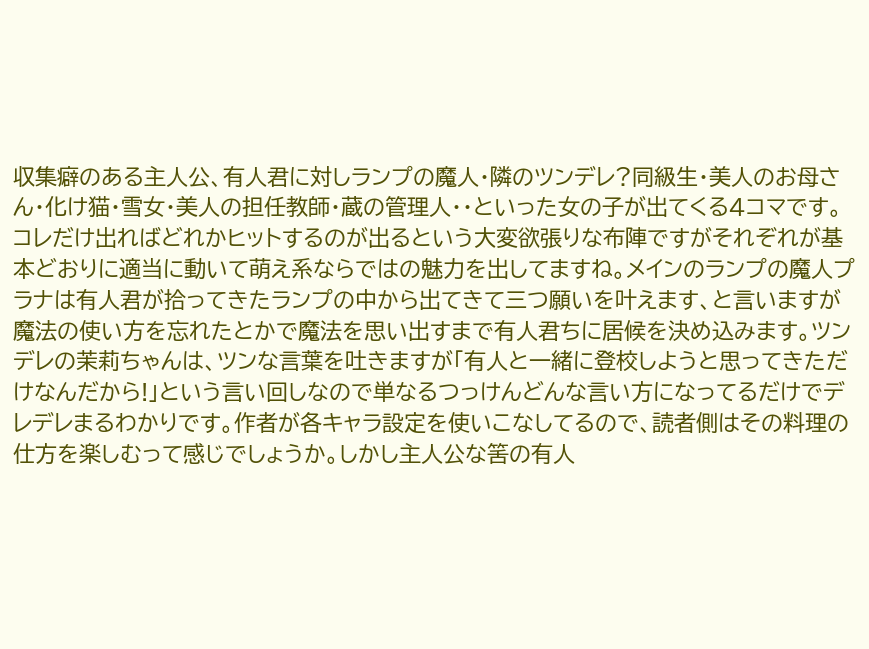収集癖のある主人公、有人君に対しランプの魔人・隣のツンデレ?同級生・美人のお母さん・化け猫・雪女・美人の担任教師・蔵の管理人・・といった女の子が出てくる4コマです。コレだけ出ればどれかヒットするのが出るという大変欲張りな布陣ですがそれぞれが基本どおりに適当に動いて萌え系ならではの魅力を出してますね。メインのランプの魔人プラナは有人君が拾ってきたランプの中から出てきて三つ願いを叶えます、と言いますが魔法の使い方を忘れたとかで魔法を思い出すまで有人君ちに居候を決め込みます。ツンデレの茉莉ちゃんは、ツンな言葉を吐きますが「有人と一緒に登校しようと思ってきただけなんだから!」という言い回しなので単なるつっけんどんな言い方になってるだけでデレデレまるわかりです。作者が各キャラ設定を使いこなしてるので、読者側はその料理の仕方を楽しむって感じでしょうか。しかし主人公な筈の有人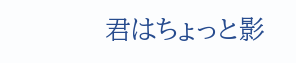君はちょっと影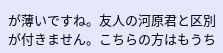が薄いですね。友人の河原君と区別が付きません。こちらの方はもうち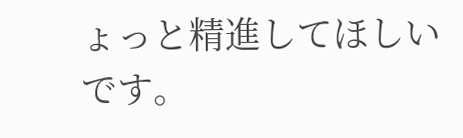ょっと精進してほしいです。